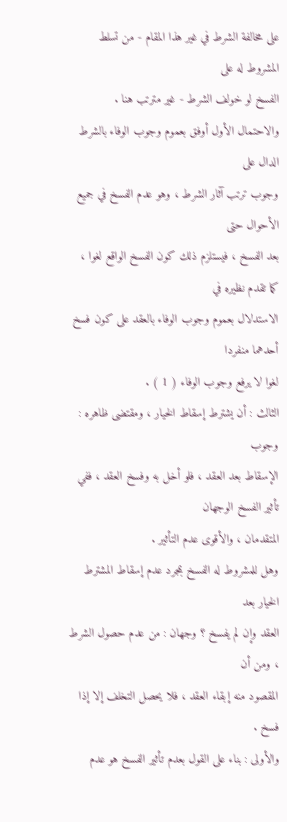على مخالفة الشرط في غير هذا المقام - من تسلط المشروط له على
الفسخ لو خولف الشرط - غير مترتب هنا .
والاحتمال الأول أوفق بعموم وجوب الوفاء بالشرط الدال على
وجوب ترتب آثار الشرط ، وهو عدم الفسخ في جميع الأحوال حتى
بعد الفسخ ، فيستلزم ذلك كون الفسخ الواقع لغوا ، كما تقدم نظيره في
الاستدلال بعموم وجوب الوفاء بالعقد على كون فسخ أحدهما منفردا
لغوا لا يرفع وجوب الوفاء ( 1 ) .
الثالث : أن يشترط إسقاط الخيار ، ومقتضى ظاهره : وجوب
الإسقاط بعد العقد ، فلو أخل به وفسخ العقد ، ففي تأثير الفسخ الوجهان
المتقدمان ، والأقوى عدم التأثير .
وهل للمشروط له الفسخ بمجرد عدم إسقاط المشترط الخيار بعد
العقد وإن لم يفسخ ؟ وجهان : من عدم حصول الشرط ، ومن أن
المقصود منه إبقاء العقد ، فلا يحصل التخلف إلا إذا فسخ .
والأولى : بناء على القول بعدم تأثير الفسخ هو عدم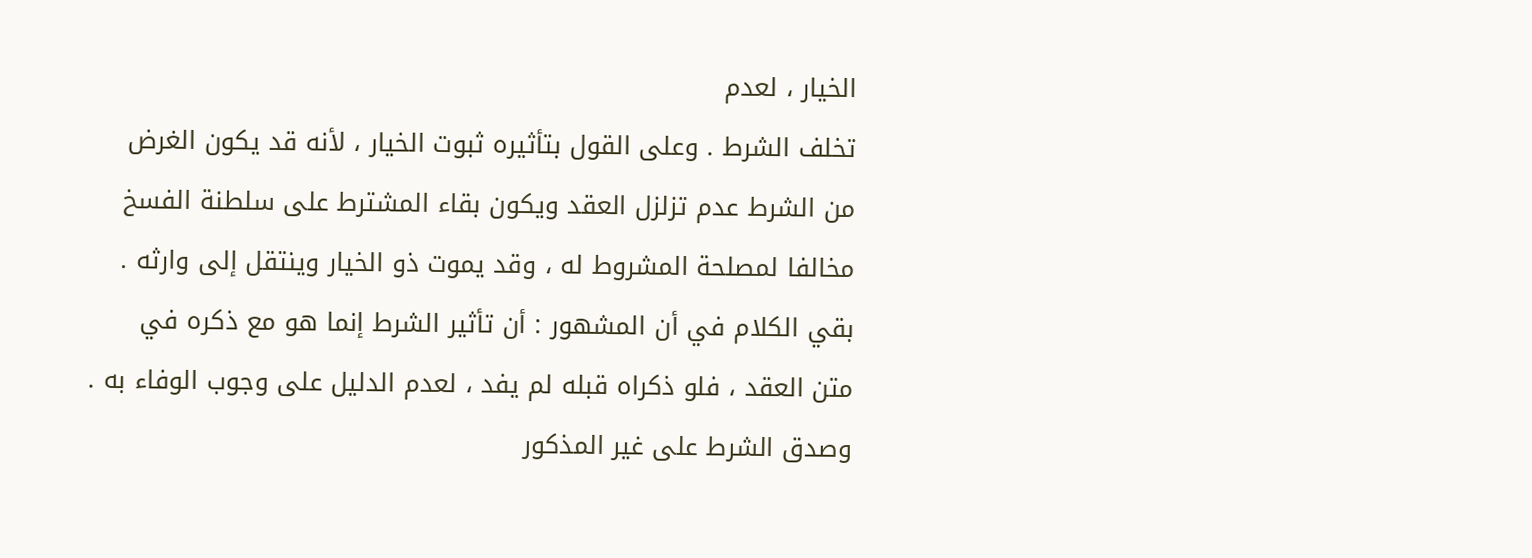الخيار ، لعدم
تخلف الشرط . وعلى القول بتأثيره ثبوت الخيار ، لأنه قد يكون الغرض
من الشرط عدم تزلزل العقد ويكون بقاء المشترط على سلطنة الفسخ
مخالفا لمصلحة المشروط له ، وقد يموت ذو الخيار وينتقل إلى وارثه .
بقي الكلام في أن المشهور : أن تأثير الشرط إنما هو مع ذكره في
متن العقد ، فلو ذكراه قبله لم يفد ، لعدم الدليل على وجوب الوفاء به .
وصدق الشرط على غير المذكور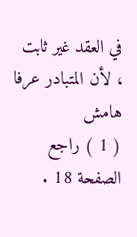في العقد غير ثابت ، لأن المتبادر عرفا
هامش
( 1 ) راجع الصفحة 18 .